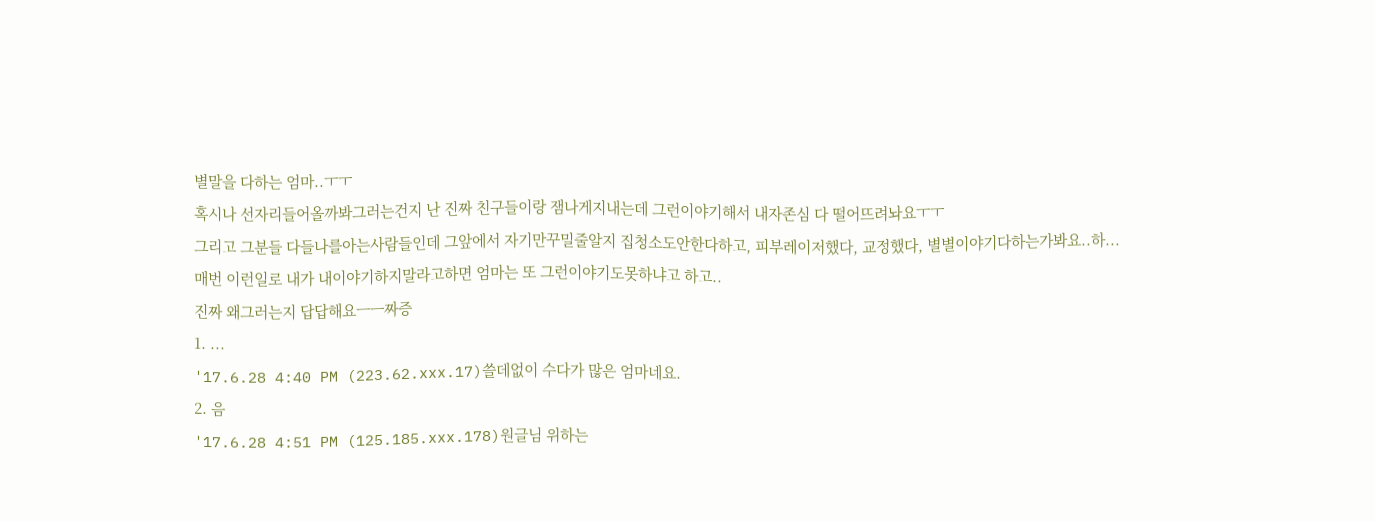별말을 다하는 엄마..ㅜㅜ
혹시나 선자리들어올까봐그러는건지 난 진짜 친구들이랑 잼나게지내는데 그런이야기해서 내자존심 다 떨어뜨려놔요ㅜㅜ
그리고 그분들 다들나를아는사람들인데 그앞에서 자기만꾸밀줄알지 집청소도안한다하고, 피부레이저했다, 교정했다, 별별이야기다하는가봐요..하...
매번 이런일로 내가 내이야기하지말라고하면 엄마는 또 그런이야기도못하냐고 하고..
진짜 왜그러는지 답답해요ㅡㅡ짜증
1. ...
'17.6.28 4:40 PM (223.62.xxx.17)쓸데없이 수다가 많은 엄마네요.
2. 음
'17.6.28 4:51 PM (125.185.xxx.178)원글님 위하는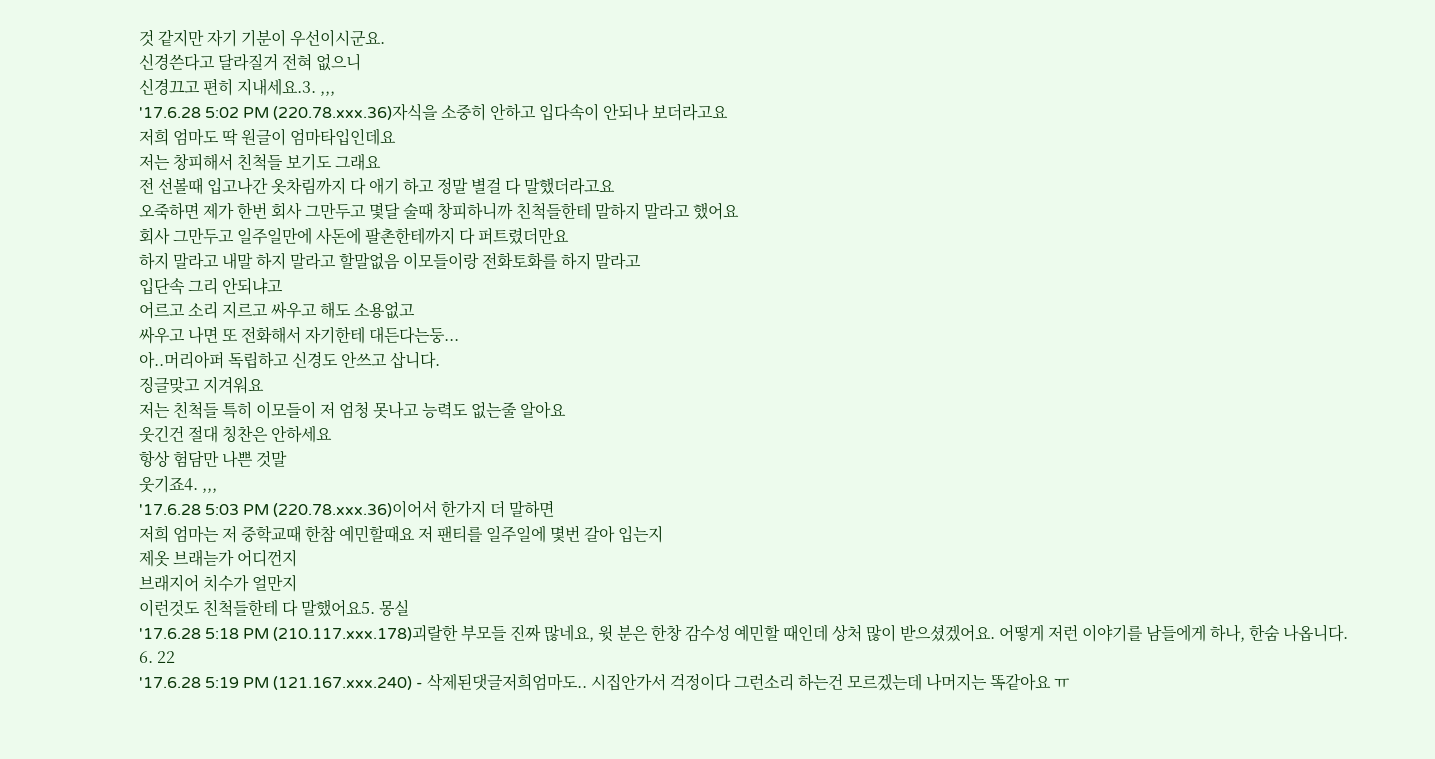것 같지만 자기 기분이 우선이시군요.
신경쓴다고 달라질거 전혀 없으니
신경끄고 편히 지내세요.3. ,,,
'17.6.28 5:02 PM (220.78.xxx.36)자식을 소중히 안하고 입다속이 안되나 보더라고요
저희 엄마도 딱 원글이 엄마타입인데요
저는 창피해서 친척들 보기도 그래요
전 선볼때 입고나간 옷차림까지 다 애기 하고 정말 별걸 다 말했더라고요
오죽하면 제가 한번 회사 그만두고 몇달 술때 창피하니까 친척들한테 말하지 말라고 했어요
회사 그만두고 일주일만에 사돈에 팔촌한테까지 다 퍼트렸더만요
하지 말라고 내말 하지 말라고 할말없음 이모들이랑 전화토화를 하지 말라고
입단속 그리 안되냐고
어르고 소리 지르고 싸우고 해도 소용없고
싸우고 나면 또 전화해서 자기한테 대든다는둥...
아..머리아퍼 독립하고 신경도 안쓰고 삽니다.
징글맞고 지겨워요
저는 친척들 특히 이모들이 저 엄청 못나고 능력도 없는줄 알아요
웃긴건 절대 칭찬은 안하세요
항상 험담만 나쁜 것말
웃기죠4. ,,,
'17.6.28 5:03 PM (220.78.xxx.36)이어서 한가지 더 말하면
저희 엄마는 저 중학교때 한참 예민할때요 저 팬티를 일주일에 몇번 갈아 입는지
제옷 브래늗가 어디껀지
브래지어 치수가 얼만지
이런것도 친척들한테 다 말했어요5. 몽실
'17.6.28 5:18 PM (210.117.xxx.178)괴랄한 부모들 진짜 많네요, 윗 분은 한창 감수성 예민할 때인데 상처 많이 받으셨겠어요. 어떻게 저런 이야기를 남들에게 하나, 한숨 나옵니다.
6. 22
'17.6.28 5:19 PM (121.167.xxx.240) - 삭제된댓글저희엄마도.. 시집안가서 걱정이다 그런소리 하는건 모르겠는데 나머지는 똑같아요 ㅠ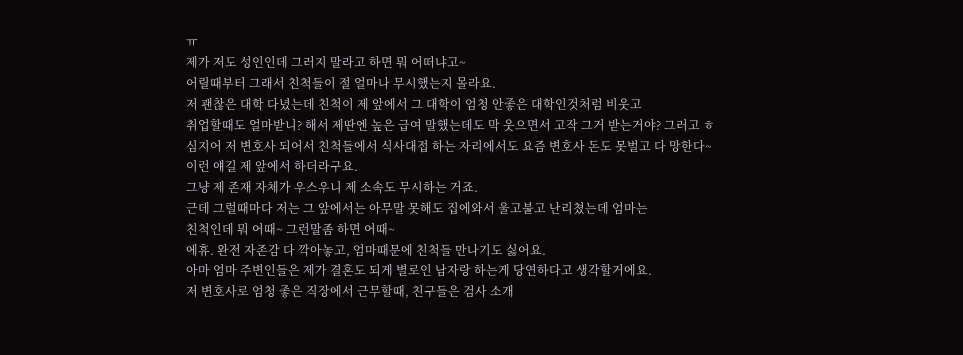ㅠ
제가 저도 성인인데 그러지 말라고 하면 뭐 어떠냐고~
어릴때부터 그래서 친척들이 절 얼마나 무시했는지 몰라요.
저 괜찮은 대학 다녔는데 친척이 제 앞에서 그 대학이 엄청 안좋은 대학인것처럼 비웃고
취업할때도 얼마받니? 해서 제딴엔 높은 급여 말했는데도 막 웃으면서 고작 그거 받는거야? 그러고 ㅎ
심지어 저 변호사 되어서 친척들에서 식사대접 하는 자리에서도 요즘 변호사 돈도 못벌고 다 망한다~ 이런 얘길 제 앞에서 하더라구요.
그냥 제 존재 자체가 우스우니 제 소속도 무시하는 거죠.
근데 그럴때마다 저는 그 앞에서는 아무말 못해도 집에와서 울고불고 난리쳤는데 엄마는
친척인데 뭐 어때~ 그런말좀 하면 어때~
에휴. 완전 자존감 다 깍아놓고, 엄마때문에 친척들 만나기도 싫어요.
아마 엄마 주변인들은 제가 결혼도 되게 별로인 남자랑 하는게 당연하다고 생각할거에요.
저 변호사로 엄청 좋은 직장에서 근무할때, 친구들은 검사 소개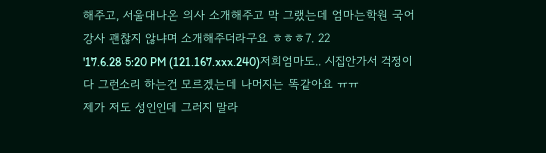해주고, 서울대나온 의사 소개해주고 막 그랬는데 엄마는학원 국어강사 괜찮지 않냐며 소개해주더라구요 ㅎㅎㅎ7. 22
'17.6.28 5:20 PM (121.167.xxx.240)저희엄마도.. 시집안가서 걱정이다 그런소리 하는건 모르겠는데 나머지는 똑같아요 ㅠㅠ
제가 저도 성인인데 그러지 말라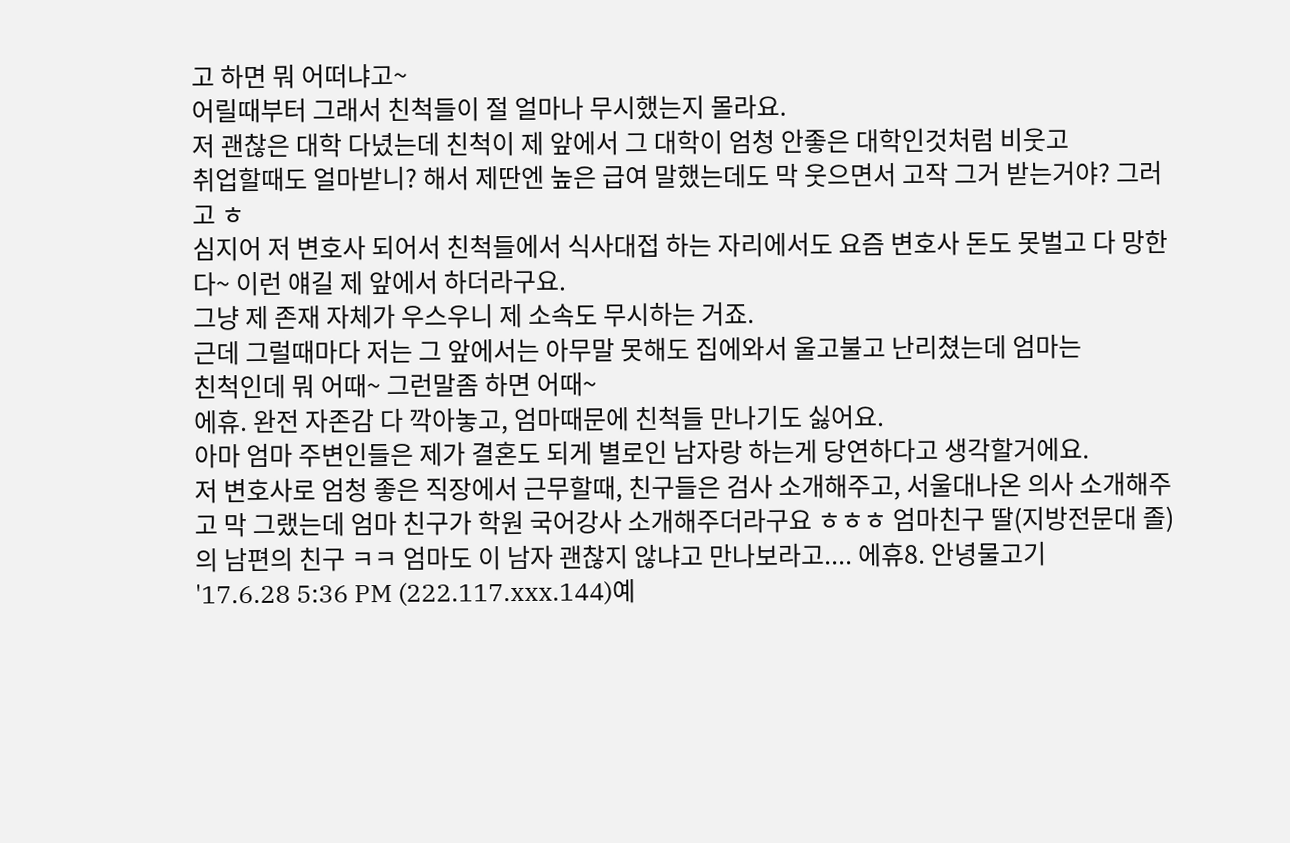고 하면 뭐 어떠냐고~
어릴때부터 그래서 친척들이 절 얼마나 무시했는지 몰라요.
저 괜찮은 대학 다녔는데 친척이 제 앞에서 그 대학이 엄청 안좋은 대학인것처럼 비웃고
취업할때도 얼마받니? 해서 제딴엔 높은 급여 말했는데도 막 웃으면서 고작 그거 받는거야? 그러고 ㅎ
심지어 저 변호사 되어서 친척들에서 식사대접 하는 자리에서도 요즘 변호사 돈도 못벌고 다 망한다~ 이런 얘길 제 앞에서 하더라구요.
그냥 제 존재 자체가 우스우니 제 소속도 무시하는 거죠.
근데 그럴때마다 저는 그 앞에서는 아무말 못해도 집에와서 울고불고 난리쳤는데 엄마는
친척인데 뭐 어때~ 그런말좀 하면 어때~
에휴. 완전 자존감 다 깍아놓고, 엄마때문에 친척들 만나기도 싫어요.
아마 엄마 주변인들은 제가 결혼도 되게 별로인 남자랑 하는게 당연하다고 생각할거에요.
저 변호사로 엄청 좋은 직장에서 근무할때, 친구들은 검사 소개해주고, 서울대나온 의사 소개해주고 막 그랬는데 엄마 친구가 학원 국어강사 소개해주더라구요 ㅎㅎㅎ 엄마친구 딸(지방전문대 졸)의 남편의 친구 ㅋㅋ 엄마도 이 남자 괜찮지 않냐고 만나보라고.... 에휴8. 안녕물고기
'17.6.28 5:36 PM (222.117.xxx.144)예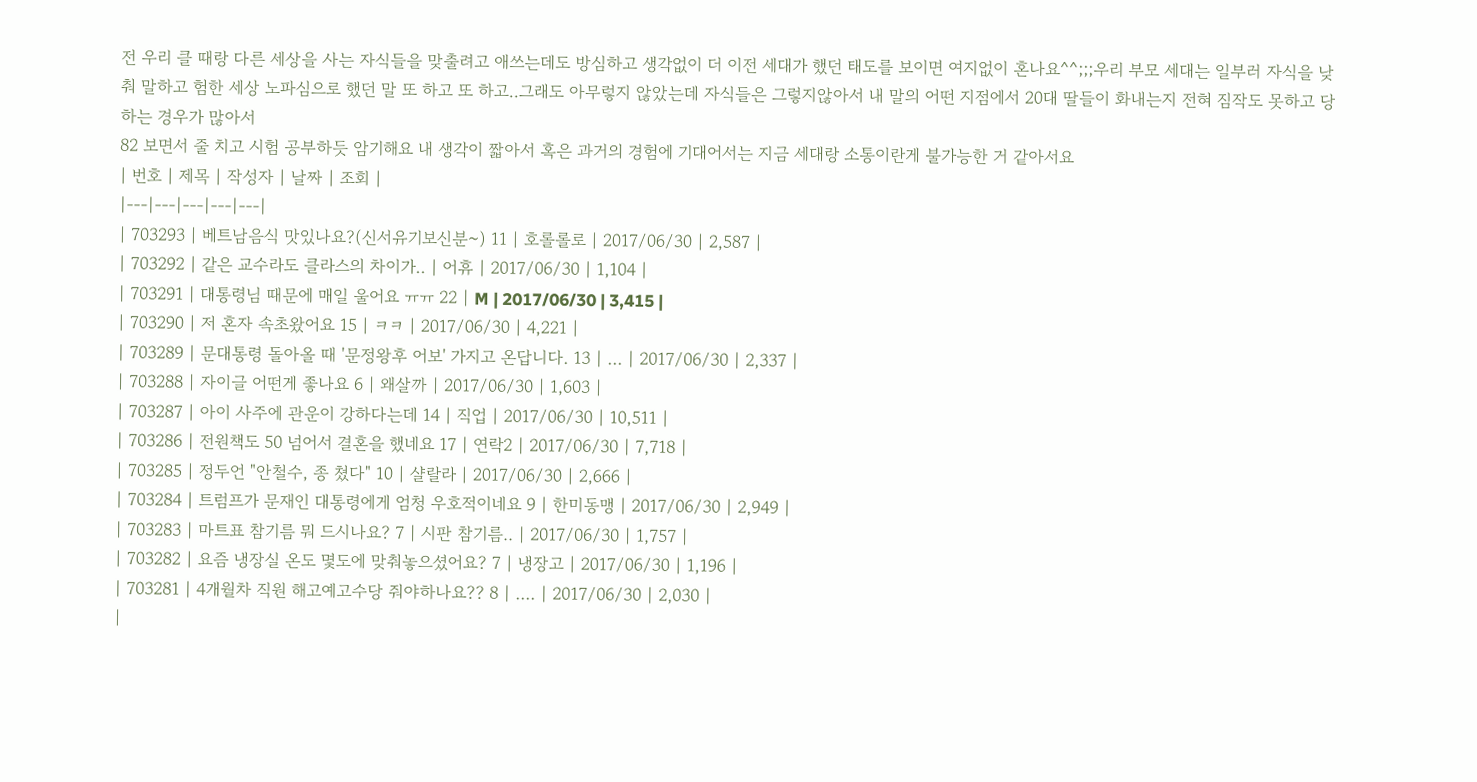전 우리 클 때랑 다른 세상을 사는 자식들을 맞출려고 애쓰는데도 방심하고 생각없이 더 이전 세대가 했던 태도를 보이면 여지없이 혼나요^^;;;우리 부모 세대는 일부러 자식을 낮춰 말하고 험한 세상 노파심으로 했던 말 또 하고 또 하고..그래도 아무렇지 않았는데 자식들은 그렇지않아서 내 말의 어떤 지점에서 20대 딸들이 화내는지 전혀 짐작도 못하고 당하는 경우가 많아서
82 보면서 줄 치고 시험 공부하듯 암기해요 내 생각이 짧아서 혹은 과거의 경험에 기대어서는 지금 세대랑 소통이란게 불가능한 거 같아서요
| 번호 | 제목 | 작성자 | 날짜 | 조회 |
|---|---|---|---|---|
| 703293 | 베트남음식 맛있나요?(신서유기보신분~) 11 | 호롤롤로 | 2017/06/30 | 2,587 |
| 703292 | 같은 교수라도 클라스의 차이가.. | 어휴 | 2017/06/30 | 1,104 |
| 703291 | 대통령님 때문에 매일 울어요 ㅠㅠ 22 | M | 2017/06/30 | 3,415 |
| 703290 | 저 혼자 속초왔어요 15 | ㅋㅋ | 2017/06/30 | 4,221 |
| 703289 | 문대통령 돌아올 때 '문정왕후 어보' 가지고 온답니다. 13 | ... | 2017/06/30 | 2,337 |
| 703288 | 자이글 어떤게 좋나요 6 | 왜살까 | 2017/06/30 | 1,603 |
| 703287 | 아이 사주에 관운이 강하다는데 14 | 직업 | 2017/06/30 | 10,511 |
| 703286 | 전원책도 50 넘어서 결혼을 했네요 17 | 연락2 | 2017/06/30 | 7,718 |
| 703285 | 정두언 "안철수, 종 쳤다" 10 | 샬랄라 | 2017/06/30 | 2,666 |
| 703284 | 트럼프가 문재인 대통령에게 엄청 우호적이네요 9 | 한미동맹 | 2017/06/30 | 2,949 |
| 703283 | 마트표 참기름 뭐 드시나요? 7 | 시판 참기름.. | 2017/06/30 | 1,757 |
| 703282 | 요즘 냉장실 온도 몇도에 맞춰놓으셨어요? 7 | 냉장고 | 2017/06/30 | 1,196 |
| 703281 | 4개월차 직원 해고예고수당 줘야하나요?? 8 | .... | 2017/06/30 | 2,030 |
|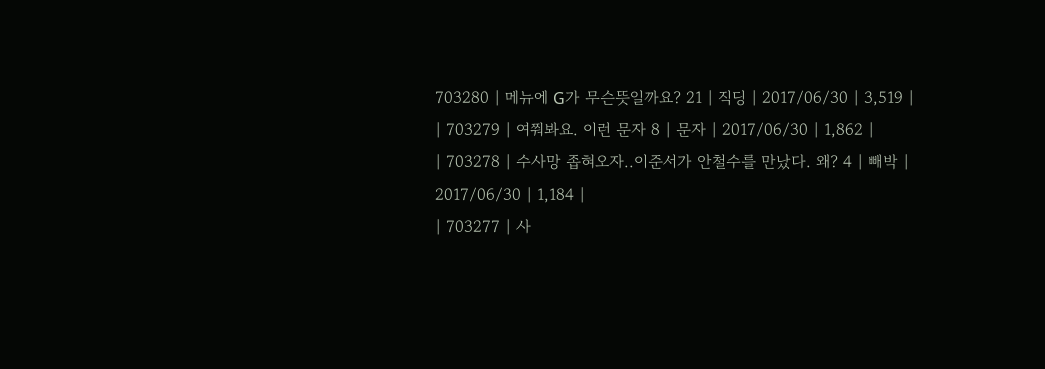703280 | 메뉴에 G가 무슨뜻일까요? 21 | 직딩 | 2017/06/30 | 3,519 |
| 703279 | 여쭤봐요. 이런 문자 8 | 문자 | 2017/06/30 | 1,862 |
| 703278 | 수사망 좁혀오자..이준서가 안철수를 만났다. 왜? 4 | 빼박 | 2017/06/30 | 1,184 |
| 703277 | 사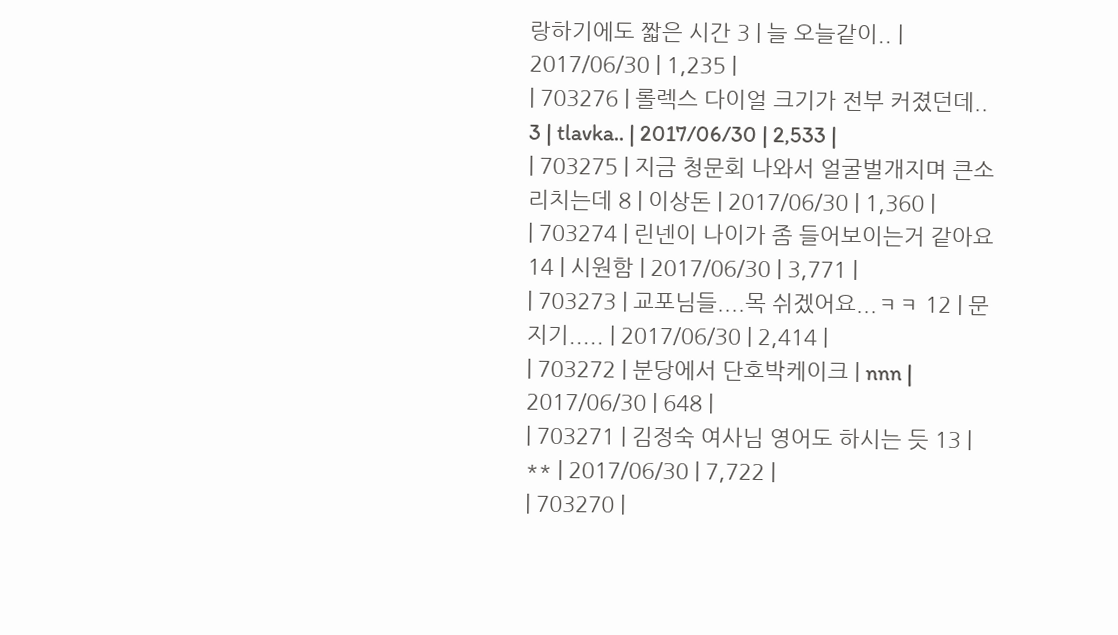랑하기에도 짧은 시간 3 | 늘 오늘같이.. | 2017/06/30 | 1,235 |
| 703276 | 롤렉스 다이얼 크기가 전부 커졌던데.. 3 | tlavka.. | 2017/06/30 | 2,533 |
| 703275 | 지금 청문회 나와서 얼굴벌개지며 큰소리치는데 8 | 이상돈 | 2017/06/30 | 1,360 |
| 703274 | 린넨이 나이가 좀 들어보이는거 같아요 14 | 시원함 | 2017/06/30 | 3,771 |
| 703273 | 교포님들....목 쉬겠어요...ㅋㅋ 12 | 문지기..... | 2017/06/30 | 2,414 |
| 703272 | 분당에서 단호박케이크 | nnn | 2017/06/30 | 648 |
| 703271 | 김정숙 여사님 영어도 하시는 듯 13 | ** | 2017/06/30 | 7,722 |
| 703270 |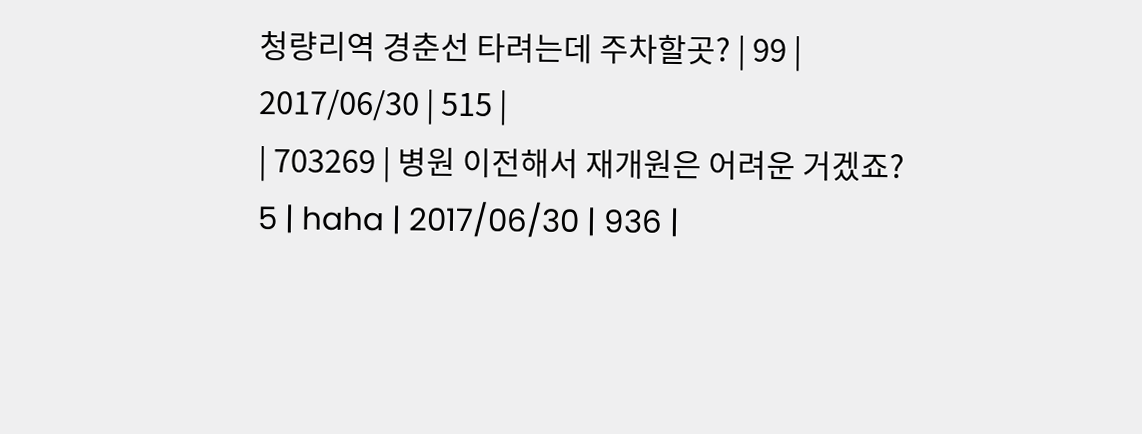청량리역 경춘선 타려는데 주차할곳? | 99 | 2017/06/30 | 515 |
| 703269 | 병원 이전해서 재개원은 어려운 거겠죠? 5 | haha | 2017/06/30 | 936 |